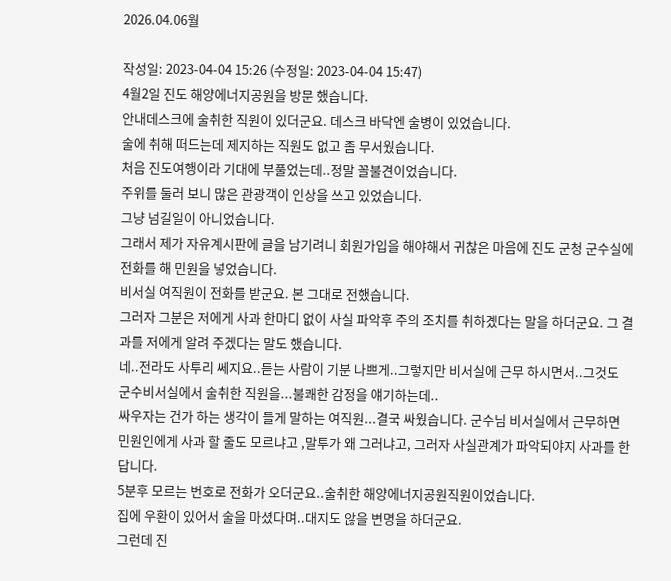2026.04.06월

작성일: 2023-04-04 15:26 (수정일: 2023-04-04 15:47)
4월2일 진도 해양에너지공원을 방문 했습니다.
안내데스크에 술취한 직원이 있더군요. 데스크 바닥엔 술병이 있었습니다.
술에 취해 떠드는데 제지하는 직원도 없고 좀 무서웠습니다.
처음 진도여행이라 기대에 부풀었는데..정말 꼴불견이었습니다.
주위를 둘러 보니 많은 관광객이 인상을 쓰고 있었습니다.
그냥 넘길일이 아니었습니다.
그래서 제가 자유계시판에 글을 남기려니 회원가입을 해야해서 귀찮은 마음에 진도 군청 군수실에 전화를 해 민원을 넣었습니다.
비서실 여직원이 전화를 받군요. 본 그대로 전했습니다.
그러자 그분은 저에게 사과 한마디 없이 사실 파악후 주의 조치를 취하곘다는 말을 하더군요. 그 결과를 저에게 알려 주겠다는 말도 했습니다.
네..전라도 사투리 쎄지요..듣는 사람이 기분 나쁘게..그렇지만 비서실에 근무 하시면서..그것도 군수비서실에서 술취한 직원을...불쾌한 감정을 얘기하는데..
싸우자는 건가 하는 생각이 들게 말하는 여직원...결국 싸웠습니다. 군수님 비서실에서 근무하면 민원인에게 사과 할 줄도 모르냐고 ,말투가 왜 그러냐고, 그러자 사실관계가 파악되야지 사과를 한답니다.
5분후 모르는 번호로 전화가 오더군요..술취한 해양에너지공원직원이었습니다.
집에 우환이 있어서 술을 마셨다며..대지도 않을 변명을 하더군요.
그런데 진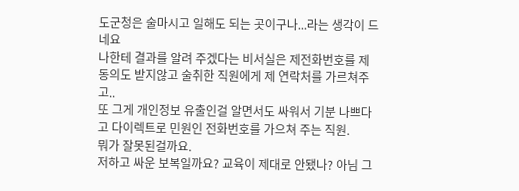도군청은 술마시고 일해도 되는 곳이구나...라는 생각이 드네요
나한테 결과를 알려 주겠다는 비서실은 제전화번호를 제 동의도 받지않고 술취한 직원에게 제 연락처를 가르쳐주고..
또 그게 개인정보 유출인걸 알면서도 싸워서 기분 나쁘다고 다이렉트로 민원인 전화번호를 가으쳐 주는 직원.
뭐가 잘못된걸까요.
저하고 싸운 보복일까요? 교육이 제대로 안됐나? 아님 그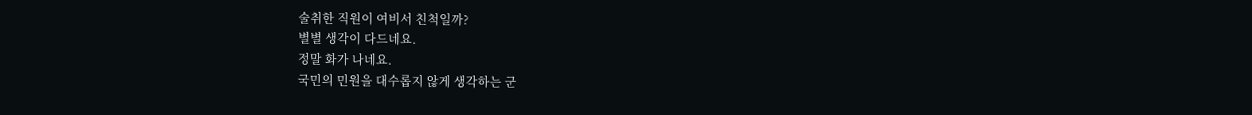술취한 직원이 여비서 친척일까?
별별 생각이 다드네요.
정말 화가 나네요.
국민의 민원을 대수롭지 않게 생각하는 군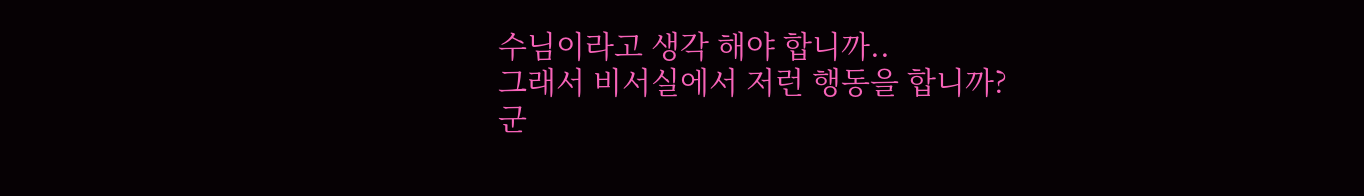수님이라고 생각 해야 합니까..
그래서 비서실에서 저런 행동을 합니까?
군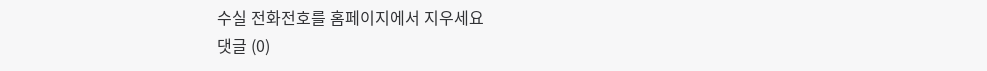수실 전화전호를 홈페이지에서 지우세요
댓글 (0)